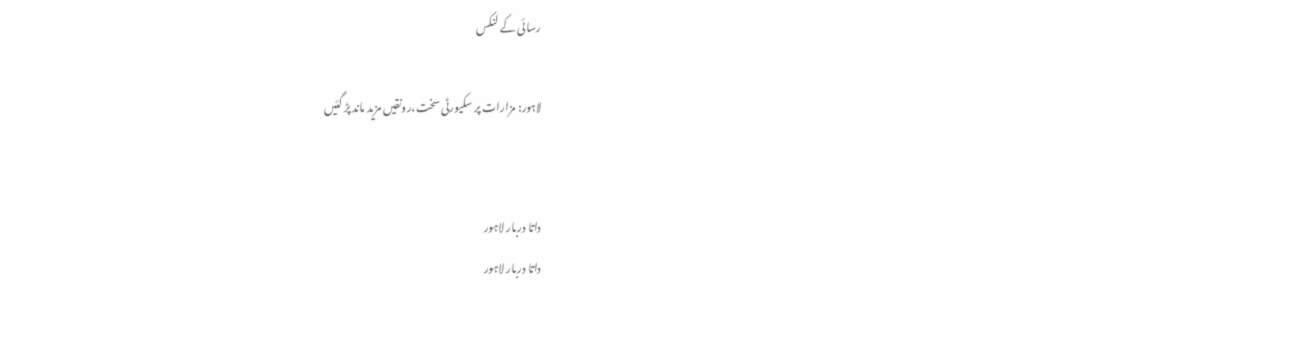رسائی کے لنکس

لاہور: مزارات پر سکیورٹی سخت،رونقیں مزید ماند پڑ گئیں


داتا دربار لاہور
داتا دربار لاہور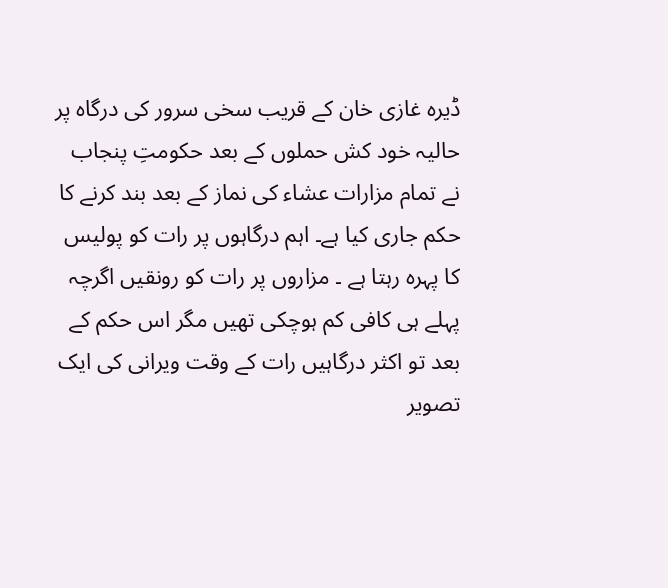ڈیرہ غازی خان کے قریب سخی سرور کی درگاہ پر حالیہ خود کش حملوں کے بعد حکومتِ پنجاب نے تمام مزارات عشاء کی نماز کے بعد بند کرنے کا حکم جاری کیا ہے۔ اہم درگاہوں پر رات کو پولیس کا پہرہ رہتا ہے ۔ مزاروں پر رات کو رونقیں اگرچہ پہلے ہی کافی کم ہوچکی تھیں مگر اس حکم کے بعد تو اکثر درگاہیں رات کے وقت ویرانی کی ایک تصویر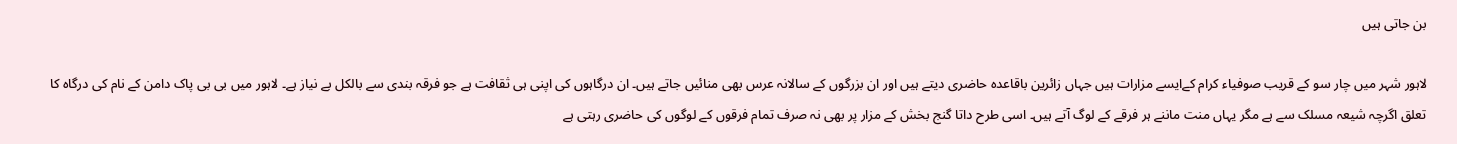بن جاتی ہیں

لاہور شہر میں چار سو کے قریب صوفیاء کرام کےایسے مزارات ہیں جہاں زائرین باقاعدہ حاضری دیتے ہیں اور ان بزرگوں کے سالانہ عرس بھی منائیں جاتے ہیں۔ ان درگاہوں کی اپنی ہی ثقافت ہے جو فرقہ بندی سے بالکل بے نیاز ہے۔ لاہور میں بی بی پاک دامن کے نام کی درگاہ کا تعلق اگرچہ شیعہ مسلک سے ہے مگر یہاں منت ماننے ہر فرقے کے لوگ آتے ہیں۔ اسی طرح داتا گنج بخش کے مزار پر بھی نہ صرف تمام فرقوں کے لوگوں کی حاضری رہتی ہے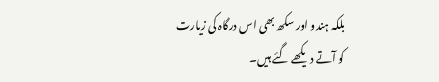بلکہ ہندو اور سکھ بھی اس درگاہ کی زیارت کو آتے دیکھے گئے ہیں۔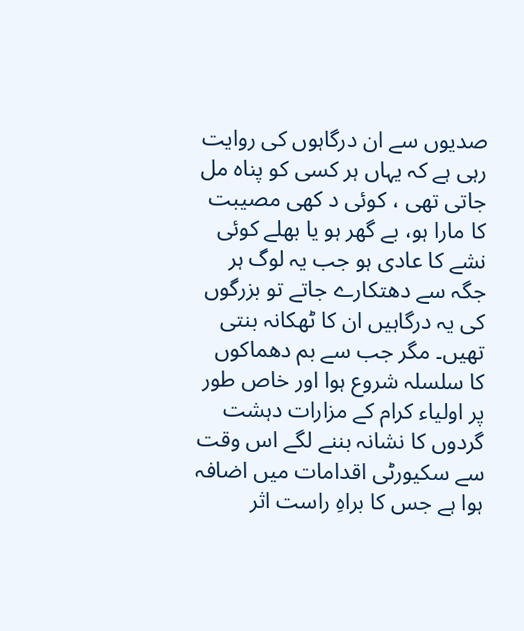صدیوں سے ان درگاہوں کی روایت رہی ہے کہ یہاں ہر کسی کو پناہ مل جاتی تھی ، کوئی د کھی مصیبت کا مارا ہو، بے گھر ہو یا بھلے کوئی نشے کا عادی ہو جب یہ لوگ ہر جگہ سے دھتکارے جاتے تو بزرگوں کی یہ درگاہیں ان کا ٹھکانہ بنتی تھیں۔ مگر جب سے بم دھماکوں کا سلسلہ شروع ہوا اور خاص طور پر اولیاء کرام کے مزارات دہشت گردوں کا نشانہ بننے لگے اس وقت سے سکیورٹی اقدامات میں اضافہ ہوا ہے جس کا براہِ راست اثر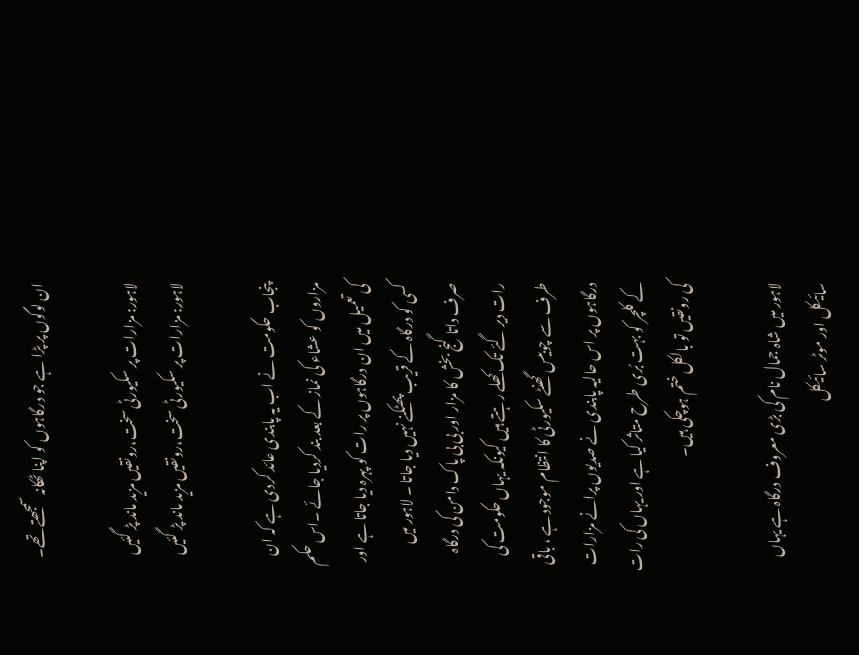ان لوگوں پر پڑا ہے جو درگاہوں کو اپنا ٹھکانہ سمجھتے تھے۔

لاہور: مزارات پر سکیورٹی سخت،رونقیں مزید ماند پڑ گئیں
لاہور: مزارات پر سکیورٹی سخت،رونقیں مزید ماند پڑ گئیں

پنجاب حکومت نے اب یہ پابندی عائد کردی ہے کہ ان مزاروں کو عشاء کی نماز کے بعد بند کردیا جائے ۔اس حکم کی تعمیل میں ان درگاہوں پر رات کو پہرہ دیا جاتا ہے اور کسی کو درگاہ کے قریب پھٹکنے نہیں دیا جاتا ۔ لاہور میں صرف داتا گنج بخش کا مزار اور بی بی پاک دامن کی درگاہ رات دیر گئے تک کھلے رہتے ہیں کیونکہ یہاں حکومت کی طرف سے چوبیس گھنٹے سکیورٹی کا انتظام موجود ہے ، باقی درگاہوں پر اس حالیہ پابندی نے صدیوں پرانے مزارات کے کلچر کو بہت بُری طرح متاثر کیا ہے اور یہاں کی رات کی رونقیں تو بالکل ختم ہوچکی ہیں۔

لاہور میں شاہ جمال نام کی بڑی معروف درگاہ ہے یہاں سائیکل اور موٹر سائیکل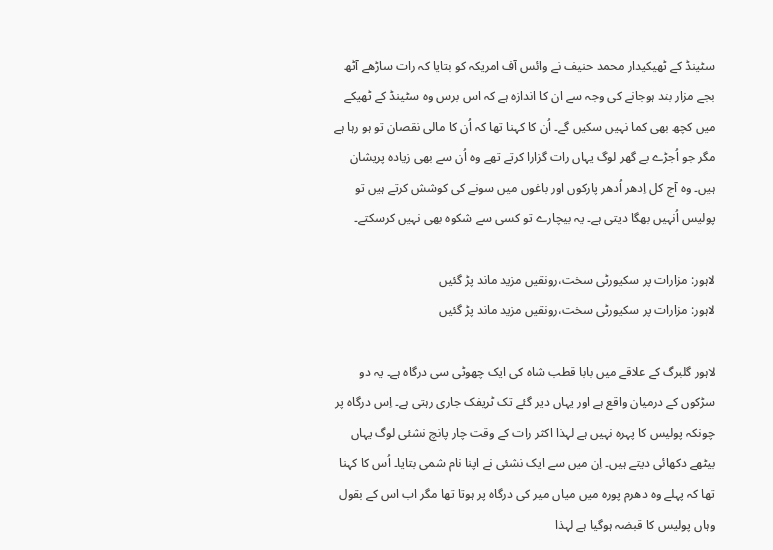سٹینڈ کے ٹھیکیدار محمد حنیف نے وائس آف امریکہ کو بتایا کہ رات ساڑھے آٹھ بجے مزار بند ہوجانے کی وجہ سے ان کا اندازہ ہے کہ اس برس وہ سٹینڈ کے ٹھیکے میں کچھ بھی کما نہیں سکیں گے۔ اُن کا کہنا تھا کہ اُن کا مالی نقصان تو ہو رہا ہے مگر جو اُجڑے بے گھر لوگ یہاں رات گزارا کرتے تھے وہ اُن سے بھی زیادہ پریشان ہیں۔ وہ آج کل اِدھر اُدھر پارکوں اور باغوں میں سونے کی کوشش کرتے ہیں تو پولیس اُنہیں بھگا دیتی ہے۔ یہ بیچارے تو کسی سے شکوہ بھی نہیں کرسکتے۔

لاہور: مزارات پر سکیورٹی سخت،رونقیں مزید ماند پڑ گئیں
لاہور: مزارات پر سکیورٹی سخت،رونقیں مزید ماند پڑ گئیں

لاہور گلبرگ کے علاقے میں بابا قطب شاہ کی ایک چھوٹی سی درگاہ ہے۔ یہ دو سڑکوں کے درمیان واقع ہے اور یہاں دیر گئے تک ٹریفک جاری رہتی ہے۔ اِس درگاہ پر چونکہ پولیس کا پہرہ نہیں ہے لہذا اکثر رات کے وقت چار پانچ نشئی لوگ یہاں بیٹھے دکھائی دیتے ہیں۔ اِن میں سے ایک نشئی نے اپنا نام شمی بتایا۔ اُس کا کہنا تھا کہ پہلے وہ دھرم پورہ میں میاں میر کی درگاہ پر ہوتا تھا مگر اب اس کے بقول وہاں پولیس کا قبضہ ہوگیا ہے لہذا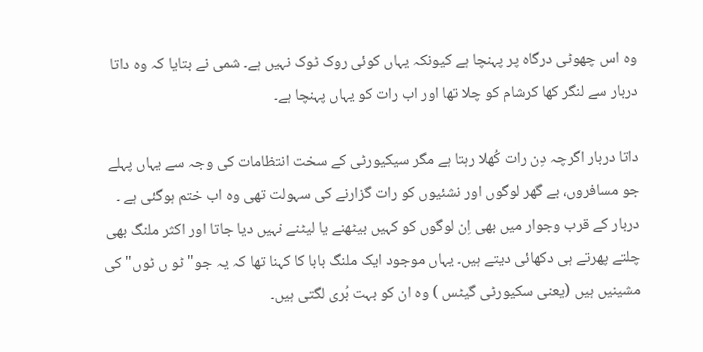وہ اس چھوٹی درگاہ پر پہنچا ہے کیونکہ یہاں کوئی روک ٹوک نہیں ہے۔ شمی نے بتایا کہ وہ داتا دربار سے لنگر کھا کرشام کو چلا تھا اور اب رات کو یہاں پہنچا ہے۔

داتا دربار اگرچہ دِن رات کُھلا رہتا ہے مگر سیکیورٹی کے سخت انتظامات کی وجہ سے یہاں پہلے جو مسافروں، بے گھر لوگوں اور نشئیوں کو رات گزارنے کی سہولت تھی وہ اب ختم ہوگئی ہے ۔ دربار کے قرب وجوار میں بھی اِن لوگوں کو کہیں بیٹھنے یا لیٹنے نہیں دیا جاتا اور اکثر ملنگ بھی چلتے پھرتے ہی دکھائی دیتے ہیں۔ یہاں موجود ایک ملنگ بابا کا کہنا تھا کہ یہ جو" ٹو ں ٹوں" کی مشینیں ہیں (یعنی سکیورٹی گیٹس ) وہ ان کو بہت بُری لگتی ہیں۔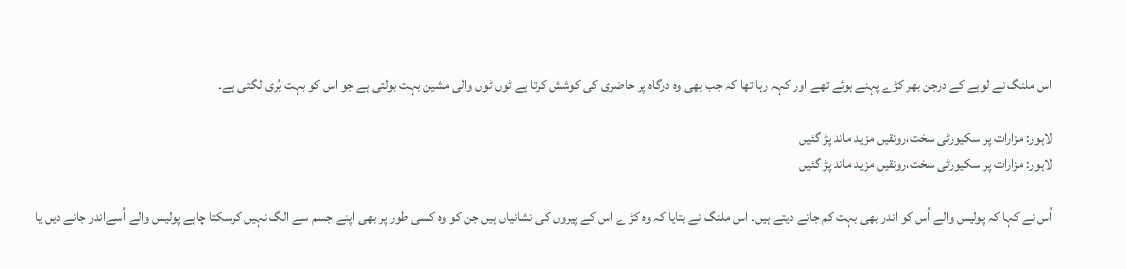اس ملنگ نے لوہے کے درجن بھر کڑے پہنے ہوئے تھے اور کہہ رہا تھا کہ جب بھی وہ درگاہ پر حاضری کی کوشش کرتا ہے ٹوں ٹوں والی مشین بہت بولتی ہے جو اس کو بہت بُری لگتی ہے۔

لاہور: مزارات پر سکیورٹی سخت،رونقیں مزید ماند پڑ گئیں
لاہور: مزارات پر سکیورٹی سخت،رونقیں مزید ماند پڑ گئیں

اُس نے کہا کہ پولیس والے اُس کو اندر بھی بہت کم جانے دیتے ہیں۔ اس ملنگ نے بتایا کہ وہ کڑ ے اس کے پیروں کی نشانیاں ہیں جن کو وہ کسی طور پر بھی اپنے جسم سے الگ نہیں کرسکتا چاہے پولیس والے اُسےاندر جانے دیں یا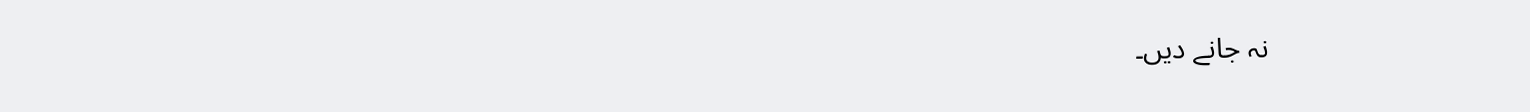نہ جانے دیں۔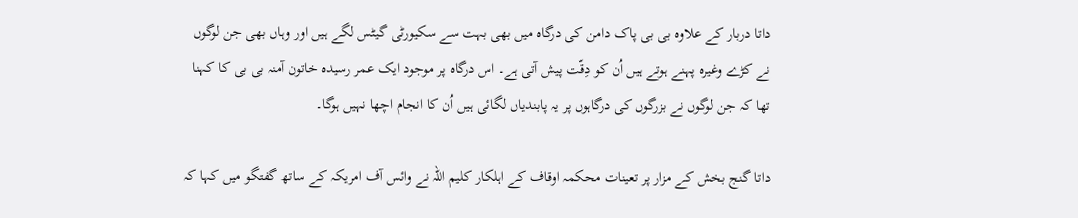داتا دربار کے علاوہ بی بی پاک دامن کی درگاہ میں بھی بہت سے سکیورٹی گیٹس لگے ہیں اور وہاں بھی جن لوگوں نے کڑے وغیرہ پہنے ہوتے ہیں اُن کو دِقّت پیش آتی ہے۔ اس درگاہ پر موجود ایک عمر رسیدہ خاتون آمنہ بی بی کا کہنا تھا کہ جن لوگوں نے بزرگوں کی درگاہوں پر یہ پابندیاں لگائی ہیں اُن کا انجام اچھا نہیں ہوگا۔

داتا گنج بخش کے مزار پر تعینات محکمہ اوقاف کے اہلکار کلیم اللہ نے وائس آف امریکہ کے ساتھ گفتگو میں کہا کہ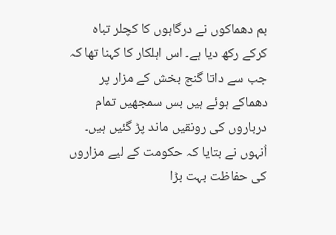بم دھماکوں نے درگاہوں کا کچلر تباہ کرکے رکھ دیا ہے۔ اس اہلکار کا کہنا تھا کہ جب سے داتا گنج بخش کے مزار پر دھماکے ہوئے ہیں بس سمجھیں تمام درباروں کی رونقیں ماند پڑ گئیں ہیں۔ اُنہوں نے بتایا کہ حکومت کے لیے مزاروں کی حفاظت بہت بڑا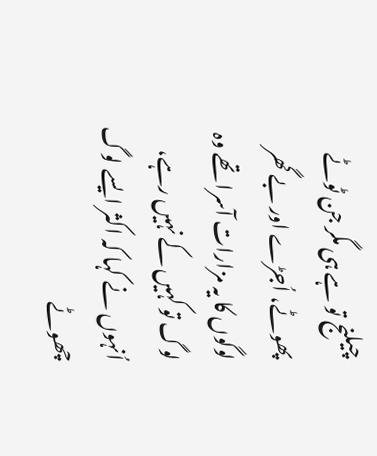چیلنج تو ہے ہی مگر جن ٹوٹے پھوٹے، اُجڑے اور بے گھر لوگوں کا یہ مزارات آسرا تھے وہ لوگ تو کہیں کے نہیں رہے، اُنہوں نے کہا کہ اکثر ایسے لوگ چھوٹے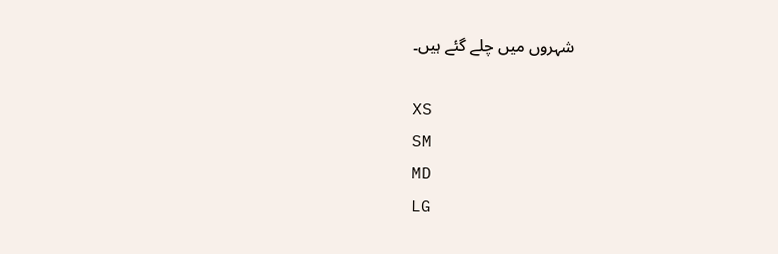شہروں میں چلے گئے ہیں۔

XS
SM
MD
LG